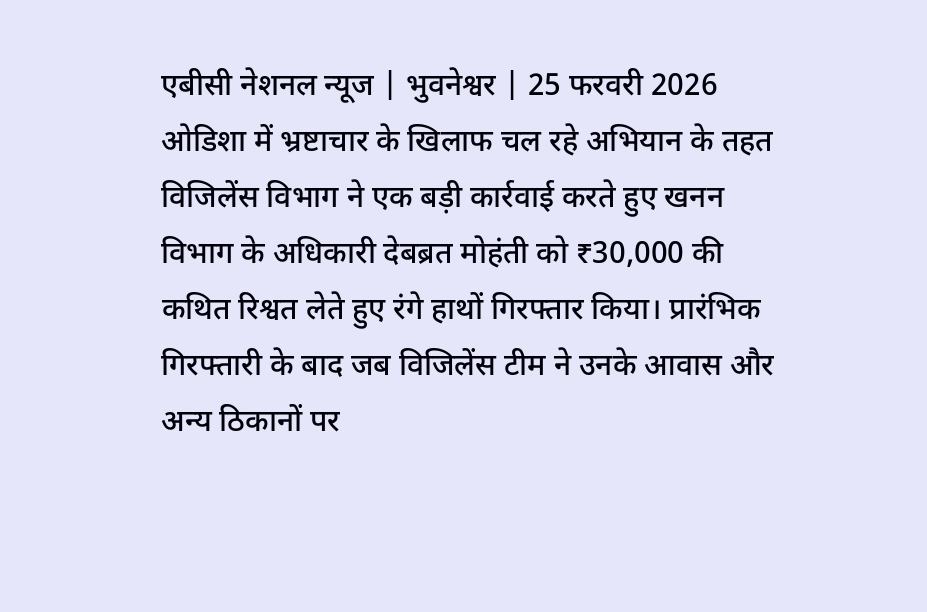एबीसी नेशनल न्यूज | भुवनेश्वर | 25 फरवरी 2026
ओडिशा में भ्रष्टाचार के खिलाफ चल रहे अभियान के तहत विजिलेंस विभाग ने एक बड़ी कार्रवाई करते हुए खनन विभाग के अधिकारी देबब्रत मोहंती को ₹30,000 की कथित रिश्वत लेते हुए रंगे हाथों गिरफ्तार किया। प्रारंभिक गिरफ्तारी के बाद जब विजिलेंस टीम ने उनके आवास और अन्य ठिकानों पर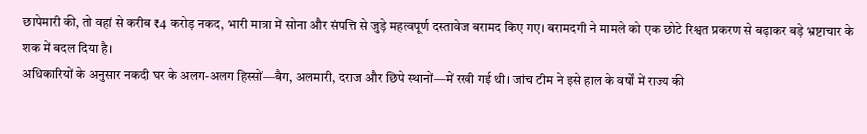छापेमारी की, तो वहां से करीब ₹4 करोड़ नकद, भारी मात्रा में सोना और संपत्ति से जुड़े महत्वपूर्ण दस्तावेज बरामद किए गए। बरामदगी ने मामले को एक छोटे रिश्वत प्रकरण से बढ़ाकर बड़े भ्रष्टाचार के शक में बदल दिया है।
अधिकारियों के अनुसार नकदी घर के अलग-अलग हिस्सों—बैग, अलमारी, दराज और छिपे स्थानों—में रखी गई थी। जांच टीम ने इसे हाल के वर्षों में राज्य की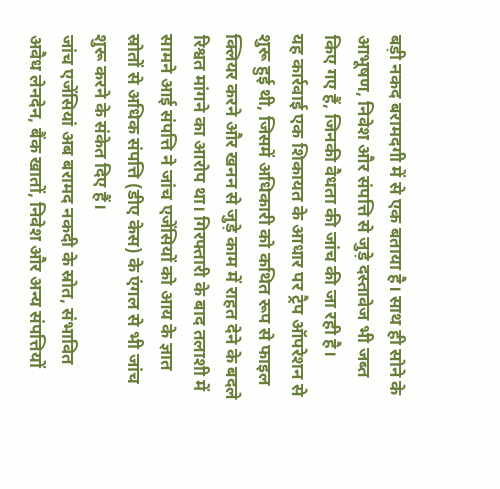बड़ी नकद बरामदगी में से एक बताया है। साथ ही सोने के आभूषण, निवेश और संपत्ति से जुड़े दस्तावेज भी जब्त किए गए हैं, जिनकी वैधता की जांच की जा रही है।
यह कार्रवाई एक शिकायत के आधार पर ट्रैप ऑपरेशन से शुरू हुई थी, जिसमें अधिकारी को कथित रूप से फाइल क्लियर करने और खनन से जुड़े काम में राहत देने के बदले रिश्वत मांगने का आरोप था। गिरफ्तारी के बाद तलाशी में सामने आई संपत्ति ने जांच एजेंसियों को आय के ज्ञात स्रोतों से अधिक संपत्ति (डीए केस) के एंगल से भी जांच शुरू करने के संकेत दिए हैं।
जांच एजेंसियां अब बरामद नकदी के स्रोत, संभावित अवैध लेनदेन, बैंक खातों, निवेश और अन्य संपत्तियों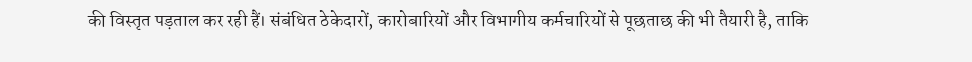की विस्तृत पड़ताल कर रही हैं। संबंधित ठेकेदारों, कारोबारियों और विभागीय कर्मचारियों से पूछताछ की भी तैयारी है, ताकि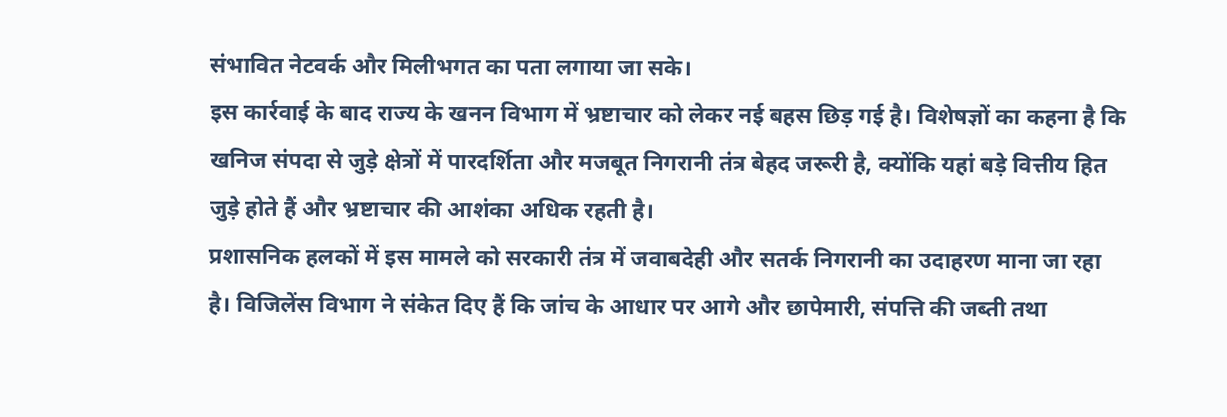संभावित नेटवर्क और मिलीभगत का पता लगाया जा सके।
इस कार्रवाई के बाद राज्य के खनन विभाग में भ्रष्टाचार को लेकर नई बहस छिड़ गई है। विशेषज्ञों का कहना है कि खनिज संपदा से जुड़े क्षेत्रों में पारदर्शिता और मजबूत निगरानी तंत्र बेहद जरूरी है, क्योंकि यहां बड़े वित्तीय हित जुड़े होते हैं और भ्रष्टाचार की आशंका अधिक रहती है।
प्रशासनिक हलकों में इस मामले को सरकारी तंत्र में जवाबदेही और सतर्क निगरानी का उदाहरण माना जा रहा है। विजिलेंस विभाग ने संकेत दिए हैं कि जांच के आधार पर आगे और छापेमारी, संपत्ति की जब्ती तथा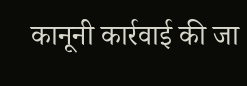कानूनी कार्रवाई की जा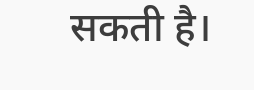सकती है।